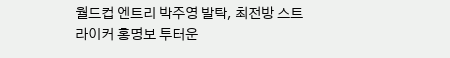월드컵 엔트리 박주영 발탁, 최전방 스트라이커 홍명보 투터운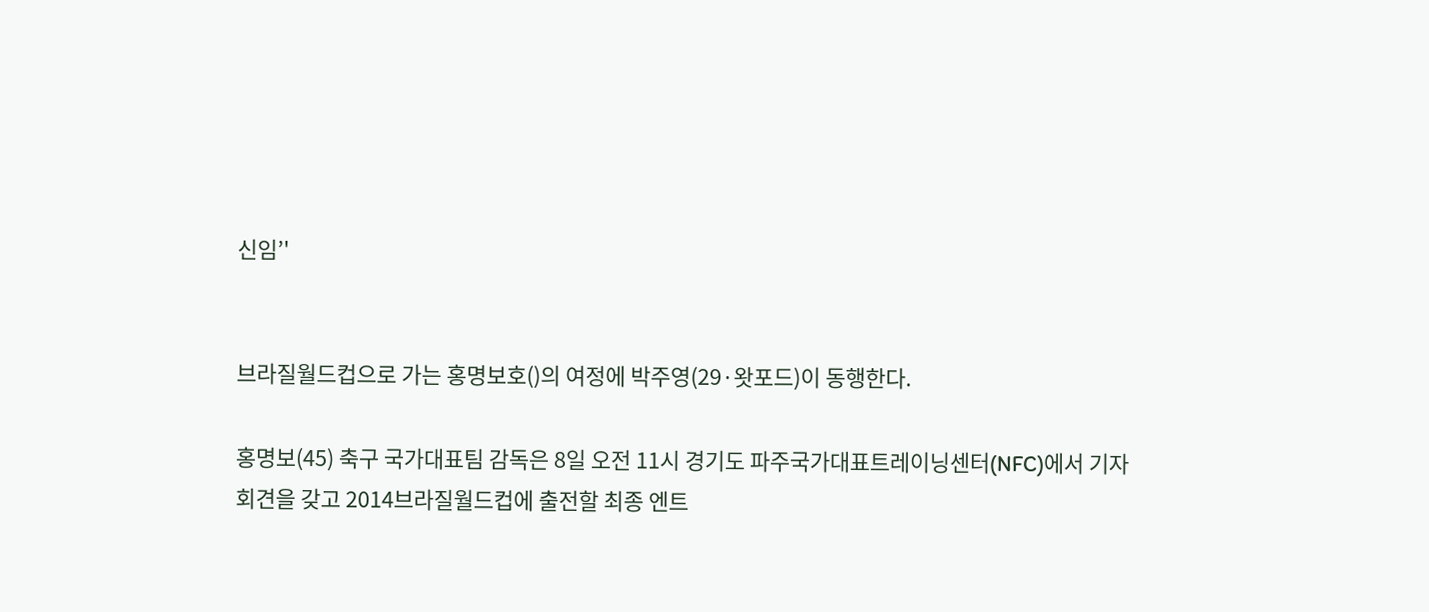신임’'


브라질월드컵으로 가는 홍명보호()의 여정에 박주영(29·왓포드)이 동행한다.

홍명보(45) 축구 국가대표팀 감독은 8일 오전 11시 경기도 파주국가대표트레이닝센터(NFC)에서 기자회견을 갖고 2014브라질월드컵에 출전할 최종 엔트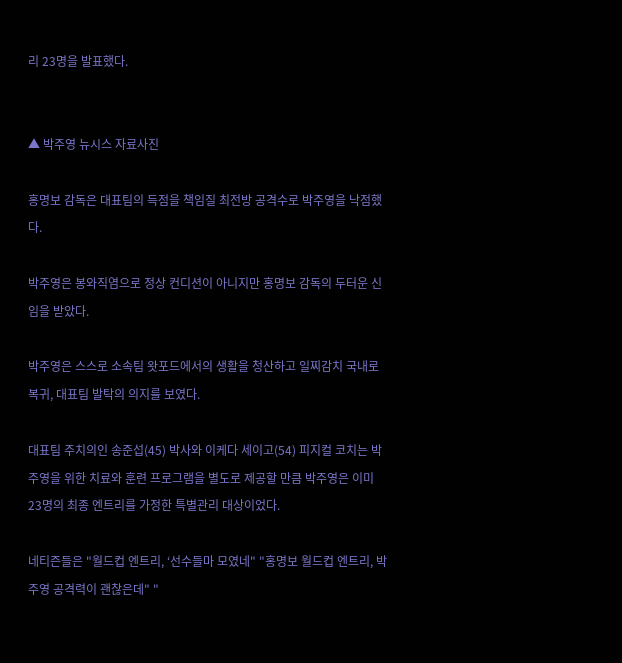리 23명을 발표했다.


▲ 박주영 뉴시스 자료사진

홍명보 감독은 대표팀의 득점을 책임질 최전방 공격수로 박주영을 낙점했다.

박주영은 봉와직염으로 정상 컨디션이 아니지만 홍명보 감독의 두터운 신임을 받았다.

박주영은 스스로 소속팀 왓포드에서의 생활을 청산하고 일찌감치 국내로 복귀, 대표팀 발탁의 의지를 보였다.

대표팀 주치의인 송준섭(45) 박사와 이케다 세이고(54) 피지컬 코치는 박주영을 위한 치료와 훈련 프로그램을 별도로 제공할 만큼 박주영은 이미 23명의 최종 엔트리를 가정한 특별관리 대상이었다.

네티즌들은 "월드컵 엔트리, ‘선수들마 모였네" "홍명보 월드컵 엔트리, 박주영 공격력이 괜찮은데" "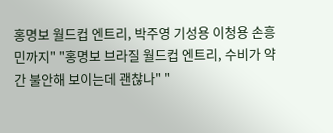홍명보 월드컵 엔트리, 박주영 기성용 이청용 손흥민까지" "홍명보 브라질 월드컵 엔트리, 수비가 약간 불안해 보이는데 괜찮나" "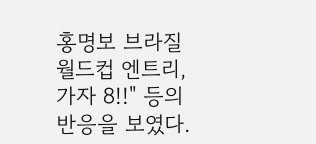홍명보 브라질 월드컵 엔트리, 가자 8!!" 등의 반응을 보였다.